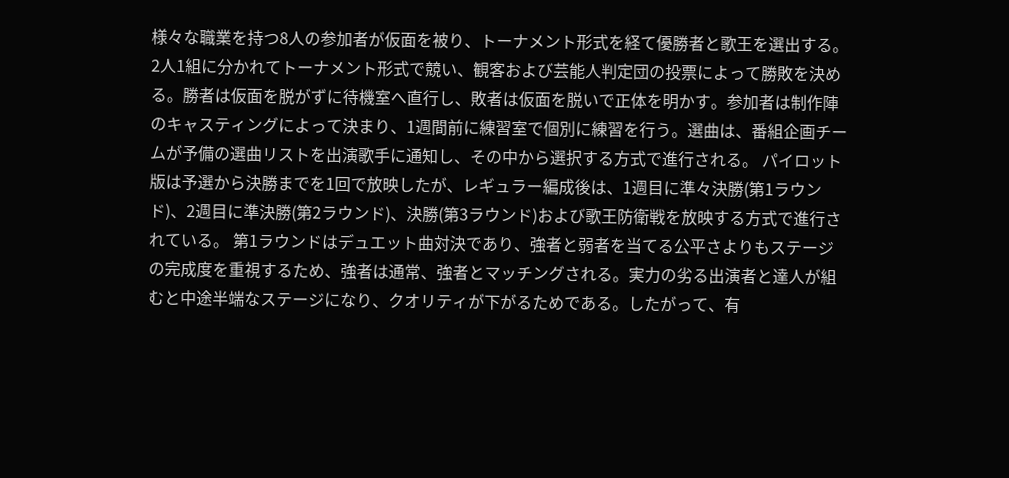様々な職業を持つ8人の参加者が仮面を被り、トーナメント形式を経て優勝者と歌王を選出する。2人1組に分かれてトーナメント形式で競い、観客および芸能人判定団の投票によって勝敗を決める。勝者は仮面を脱がずに待機室へ直行し、敗者は仮面を脱いで正体を明かす。参加者は制作陣のキャスティングによって決まり、1週間前に練習室で個別に練習を行う。選曲は、番組企画チームが予備の選曲リストを出演歌手に通知し、その中から選択する方式で進行される。 パイロット版は予選から決勝までを1回で放映したが、レギュラー編成後は、1週目に準々決勝(第1ラウンド)、2週目に準決勝(第2ラウンド)、決勝(第3ラウンド)および歌王防衛戦を放映する方式で進行されている。 第1ラウンドはデュエット曲対決であり、強者と弱者を当てる公平さよりもステージの完成度を重視するため、強者は通常、強者とマッチングされる。実力の劣る出演者と達人が組むと中途半端なステージになり、クオリティが下がるためである。したがって、有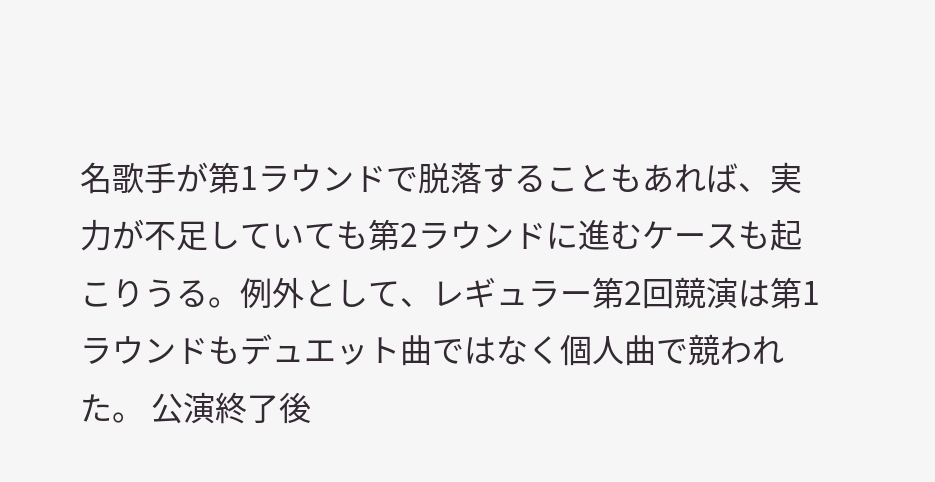名歌手が第1ラウンドで脱落することもあれば、実力が不足していても第2ラウンドに進むケースも起こりうる。例外として、レギュラー第2回競演は第1ラウンドもデュエット曲ではなく個人曲で競われた。 公演終了後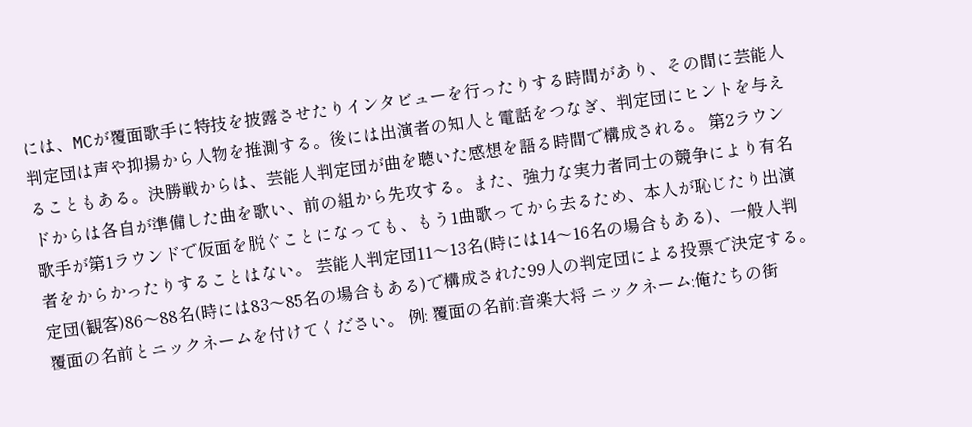には、MCが覆面歌手に特技を披露させたりインタビューを行ったりする時間があり、その間に芸能人判定団は声や抑揚から人物を推測する。後には出演者の知人と電話をつなぎ、判定団にヒントを与えることもある。決勝戦からは、芸能人判定団が曲を聴いた感想を語る時間で構成される。 第2ラウンドからは各自が準備した曲を歌い、前の組から先攻する。また、強力な実力者同士の競争により有名歌手が第1ラウンドで仮面を脱ぐことになっても、もう1曲歌ってから去るため、本人が恥じたり出演者をからかったりすることはない。 芸能人判定団11〜13名(時には14〜16名の場合もある)、一般人判定団(観客)86〜88名(時には83〜85名の場合もある)で構成された99人の判定団による投票で決定する。
覆面の名前とニックネームを付けてください。 例: 覆面の名前:音楽大将 ニックネーム:俺たちの街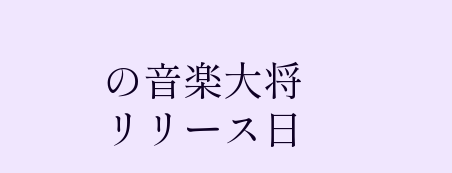の音楽大将
リリース日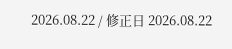2026.08.22 / 修正日 2026.08.22